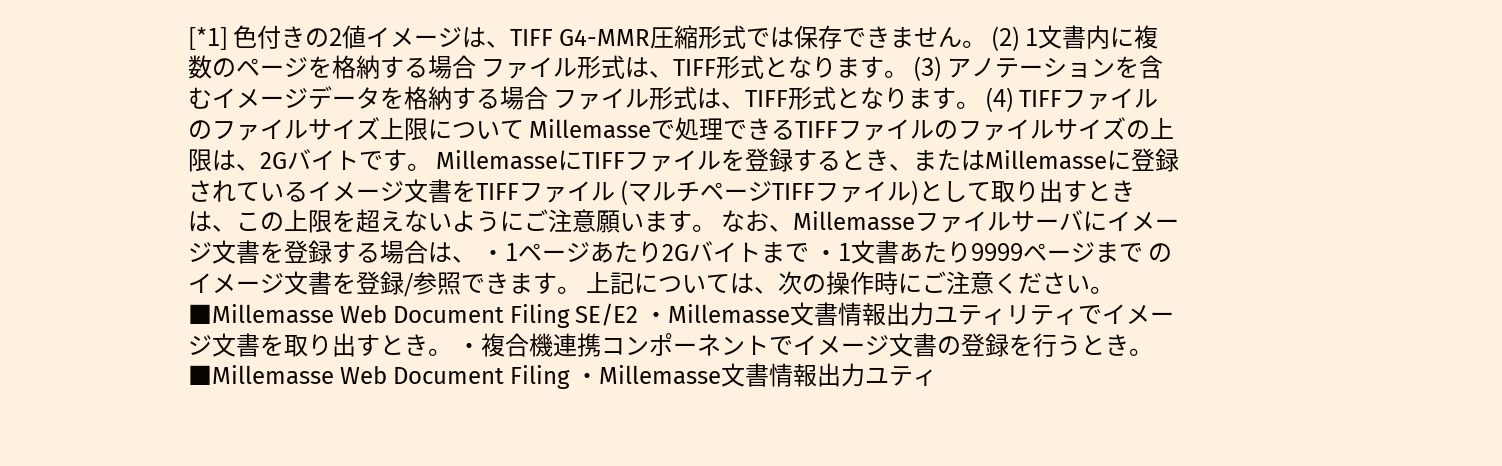[*1] 色付きの2値イメージは、TIFF G4-MMR圧縮形式では保存できません。 (2) 1文書内に複数のページを格納する場合 ファイル形式は、TIFF形式となります。 (3) アノテーションを含むイメージデータを格納する場合 ファイル形式は、TIFF形式となります。 (4) TIFFファイルのファイルサイズ上限について Millemasseで処理できるTIFFファイルのファイルサイズの上限は、2Gバイトです。 MillemasseにTIFFファイルを登録するとき、またはMillemasseに登録されているイメージ文書をTIFFファイル (マルチページTIFFファイル)として取り出すときは、この上限を超えないようにご注意願います。 なお、Millemasseファイルサーバにイメージ文書を登録する場合は、 ・1ページあたり2Gバイトまで ・1文書あたり9999ページまで のイメージ文書を登録/参照できます。 上記については、次の操作時にご注意ください。 ■Millemasse Web Document Filing SE/E2 ・Millemasse文書情報出力ユティリティでイメージ文書を取り出すとき。 ・複合機連携コンポーネントでイメージ文書の登録を行うとき。 ■Millemasse Web Document Filing ・Millemasse文書情報出力ユティ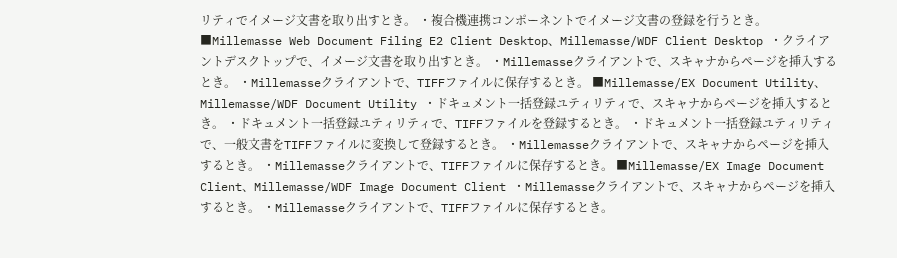リティでイメージ文書を取り出すとき。 ・複合機連携コンポーネントでイメージ文書の登録を行うとき。 ■Millemasse Web Document Filing E2 Client Desktop、Millemasse/WDF Client Desktop ・クライアントデスクトップで、イメージ文書を取り出すとき。 ・Millemasseクライアントで、スキャナからページを挿入するとき。 ・Millemasseクライアントで、TIFFファイルに保存するとき。 ■Millemasse/EX Document Utility、Millemasse/WDF Document Utility ・ドキュメント一括登録ユティリティで、スキャナからページを挿入するとき。 ・ドキュメント一括登録ユティリティで、TIFFファイルを登録するとき。 ・ドキュメント一括登録ユティリティで、一般文書をTIFFファイルに変換して登録するとき。 ・Millemasseクライアントで、スキャナからページを挿入するとき。 ・Millemasseクライアントで、TIFFファイルに保存するとき。 ■Millemasse/EX Image Document Client、Millemasse/WDF Image Document Client ・Millemasseクライアントで、スキャナからページを挿入するとき。 ・Millemasseクライアントで、TIFFファイルに保存するとき。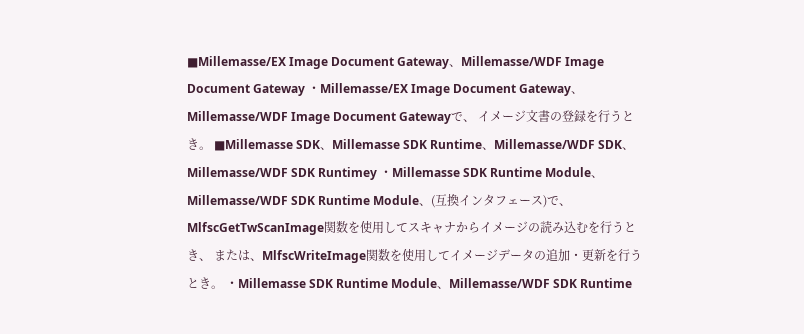■Millemasse/EX Image Document Gateway、Millemasse/WDF Image Document Gateway ・Millemasse/EX Image Document Gateway、Millemasse/WDF Image Document Gatewayで、 イメージ文書の登録を行うとき。 ■Millemasse SDK、Millemasse SDK Runtime、Millemasse/WDF SDK、Millemasse/WDF SDK Runtimey ・Millemasse SDK Runtime Module、Millemasse/WDF SDK Runtime Module、(互換インタフェース)で、 MlfscGetTwScanImage関数を使用してスキャナからイメージの読み込むを行うとき、 または、MlfscWriteImage関数を使用してイメージデータの追加・更新を行うとき。 ・Millemasse SDK Runtime Module、Millemasse/WDF SDK Runtime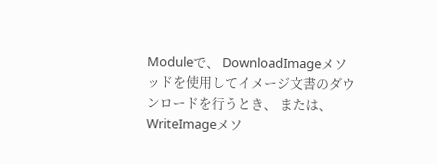Moduleで、 DownloadImageメソッドを使用してイメージ文書のダウンロードを行うとき、 または、WriteImageメソ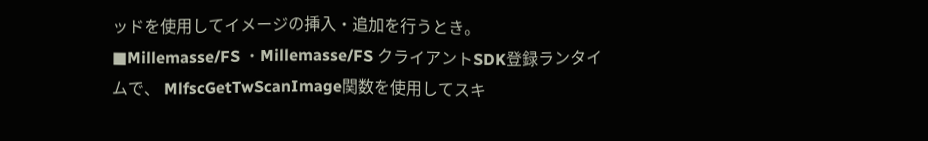ッドを使用してイメージの挿入・追加を行うとき。 ■Millemasse/FS ・Millemasse/FS クライアントSDK登録ランタイムで、 MlfscGetTwScanImage関数を使用してスキ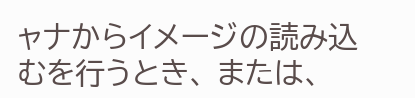ャナからイメージの読み込むを行うとき、 または、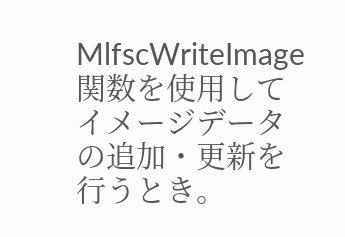MlfscWriteImage関数を使用してイメージデータの追加・更新を行うとき。